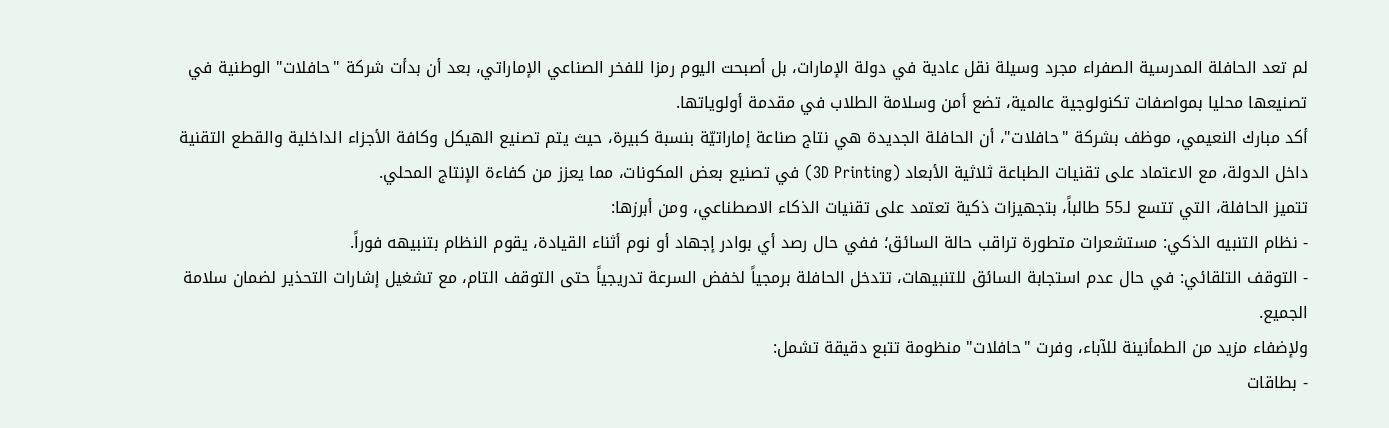لم تعد الحافلة المدرسية الصفراء مجرد وسيلة نقل عادية في دولة الإمارات، بل أصبحت اليوم رمزا للفخر الصناعي الإماراتي، بعد أن بدأت شركة "حافلات" الوطنية في تصنيعها محليا بمواصفات تكنولوجية عالمية، تضع أمن وسلامة الطلاب في مقدمة أولوياتها.
أكد مبارك النعيمي، موظف بشركة "حافلات"، أن الحافلة الجديدة هي نتاج صناعة إماراتيّة بنسبة كبيرة، حيث يتم تصنيع الهيكل وكافة الأجزاء الداخلية والقطع التقنية داخل الدولة، مع الاعتماد على تقنيات الطباعة ثلاثية الأبعاد (3D Printing) في تصنيع بعض المكونات، مما يعزز من كفاءة الإنتاج المحلي.
تتميز الحافلة، التي تتسع لـ55 طالباً، بتجهيزات ذكية تعتمد على تقنيات الذكاء الاصطناعي، ومن أبرزها:
- نظام التنبيه الذكي: مستشعرات متطورة تراقب حالة السائق؛ ففي حال رصد أي بوادر إجهاد أو نوم أثناء القيادة، يقوم النظام بتنبيهه فوراً.
- التوقف التلقائي: في حال عدم استجابة السائق للتنبيهات، تتدخل الحافلة برمجياً لخفض السرعة تدريجياً حتى التوقف التام، مع تشغيل إشارات التحذير لضمان سلامة الجميع.
ولإضفاء مزيد من الطمأنينة للآباء، وفرت "حافلات" منظومة تتبع دقيقة تشمل:
- بطاقات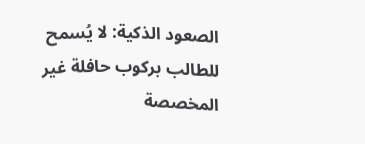الصعود الذكية: لا يُسمح للطالب بركوب حافلة غير المخصصة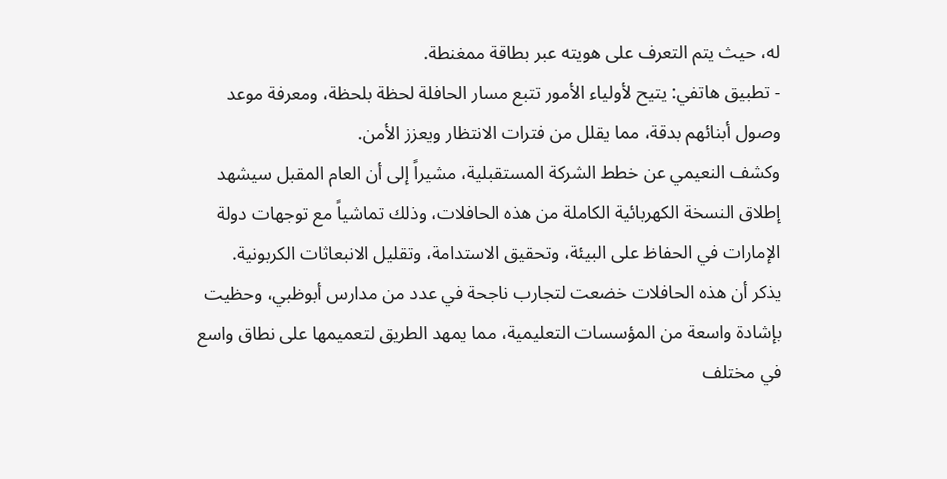له، حيث يتم التعرف على هويته عبر بطاقة ممغنطة.
- تطبيق هاتفي: يتيح لأولياء الأمور تتبع مسار الحافلة لحظة بلحظة، ومعرفة موعد وصول أبنائهم بدقة، مما يقلل من فترات الانتظار ويعزز الأمن.
وكشف النعيمي عن خطط الشركة المستقبلية، مشيراً إلى أن العام المقبل سيشهد إطلاق النسخة الكهربائية الكاملة من هذه الحافلات، وذلك تماشياً مع توجهات دولة الإمارات في الحفاظ على البيئة، وتحقيق الاستدامة، وتقليل الانبعاثات الكربونية.
يذكر أن هذه الحافلات خضعت لتجارب ناجحة في عدد من مدارس أبوظبي، وحظيت بإشادة واسعة من المؤسسات التعليمية، مما يمهد الطريق لتعميمها على نطاق واسع في مختلف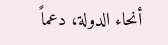أنحاء الدولة، دعماً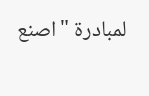لمبادرة "اصنع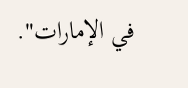في الإمارات".